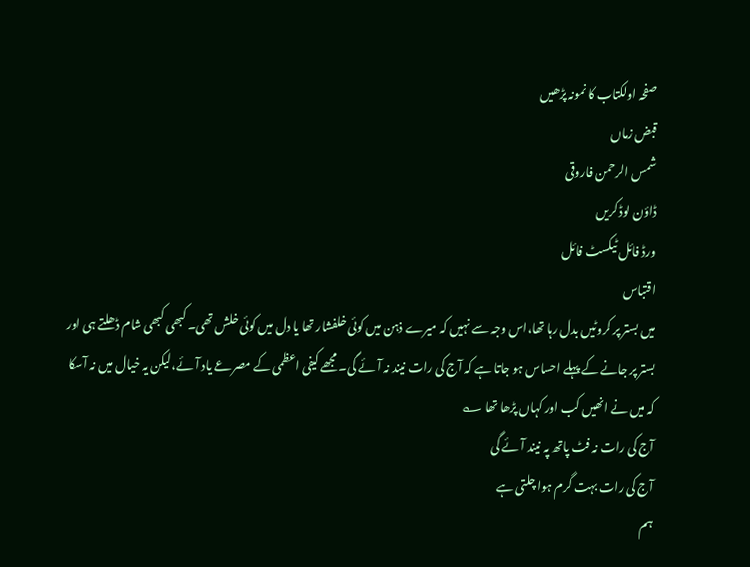صفحہ اولکتاب کا نمونہ پڑھیں
قبض زماں
شمس الرحمن فاروقی
ڈاؤن لوڈ کریں
ورڈ فائل ٹیکسٹ فائل
اقتباس
میں بستر پر کروٹیں بدل رہا تھا،اس وجہ سے نہیں کہ میرے ذہن میں کوئی خلفشار تھا یا دل میں کوئی خلش تھی۔ کبھی کبھی شام ڈھلتے ہی اور بستر پر جانے کے پہلے احساس ہو جاتا ہے کہ آج کی رات نیند نہ آئے گی۔ مجھے کیفی اعظمی کے مصرعے یاد آئے،لیکن یہ خیال میں نہ آسکا کہ میں نے انھیں کب اور کہاں پڑھا تھا ؎
آج کی رات نہ فٹ پاتھ پہ نیند آئے گی
آج کی رات بہت گرم ہوا چلتی ہے
ہم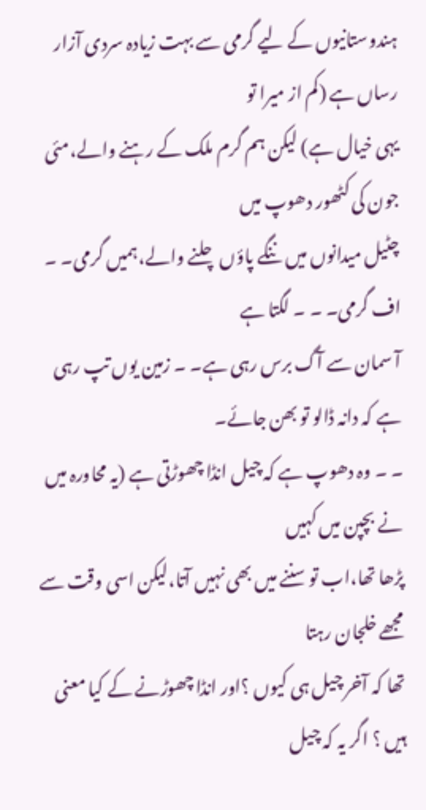ہندوستانیوں کے لیے گرمی سے بہت زیادہ سردی آزار رساں ہے (کم از میرا تو
یہی خیال ہے) لیکن ہم گرم ملک کے رہنے والے،مئی جون کی کٹھور دھوپ میں
چٹیل میدانوں میں ننگے پاؤں چلنے والے،ہمیں گرمی۔ ۔ اف گرمی۔ ۔ ۔ لگتا ہے
آ سمان سے آگ برس رہی ہے۔ ۔ زمین یوں تپ رہی ہے کہ دانہ ڈالو تو بھن جائے۔
۔ ۔ وہ دھوپ ہے کہ چیل انڈا چھوڑتی ہے (یہ محاورہ میں نے بچپن میں کہیں
پڑھا تھا،اب تو سننے میں بھی نہیں آتا،لیکن اسی وقت سے مجھے خلجان رہتا
تھا کہ آخر چیل ہی کیوں ؟اور انڈا چھوڑنے کے کیا معنی ہیں ؟ اگر یہ کہ چیل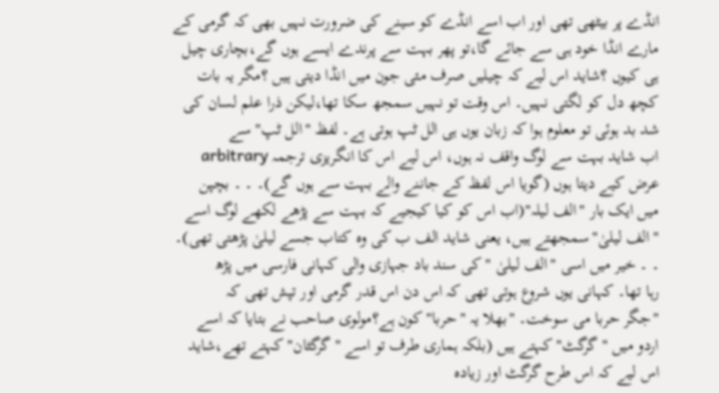انڈے پر بیٹھی تھی اور اب اسے انڈے کو سینے کی ضرورت نہیں بھی کہ گرمی کے
مارے انڈا خود ہی سے جائے گا،تو پھر بہت سے پرندے ایسے ہوں گے،بچاری چیل
ہی کیوں ؟شاید اس لیے کہ چیلیں صرف مئی جون میں انڈا دیتی ہیں ؟مگر یہ بات
کچھ دل کو لگتی نہیں۔ اس وقت تو نہیں سمجھ سکا تھا،لیکن ذرا علم لسان کی
شد بد ہوئی تو معلوم ہوا کہ زبان یوں ہی الل ٹپ ہوتی ہے۔ لفظ "الل ٹپ" سے
اب شاید بہت سے لوگ واقف نہ ہوں، اس لیے اس کا انگریزی ترجمہ arbitrary
عرض کیے دیتا ہوں (گویا اس لفظ کے جاننے والے بہت سے ہوں گے)۔ ۔ ۔ بچپن
میں ایک بار "الف لیلہ"(اب اس کو کیا کیجیے کہ بہت سے پڑھے لکھے لوگ اسے
"الف لیلیٰ"سمجھتے ہیں، یعنی شاید الف ب کی وہ کتاب جسے لیلیٰ پڑھتی تھی)۔
۔ ۔ خیر میں اسی "الف لیلیٰ " کی سند باد جہازی والی کہانی فارسی میں پڑھ
رہا تھا۔ کہانی یوں شروع ہوتی تھی کہ اس دن اس قدر گرمی اور تپش تھی کہ
"جگر حربا می سوخت۔ "بھلا یہ "حربا"کون ہے؟مولوی صاحب نے بتایا کہ اسے
اردو میں "گرگٹ" کہتے ہیں (بلکہ ہماری طرف تو اسے "گرگٹان" کہتے تھے،شاید
اس لیے کہ اس طرح گرگٹ اور زیادہ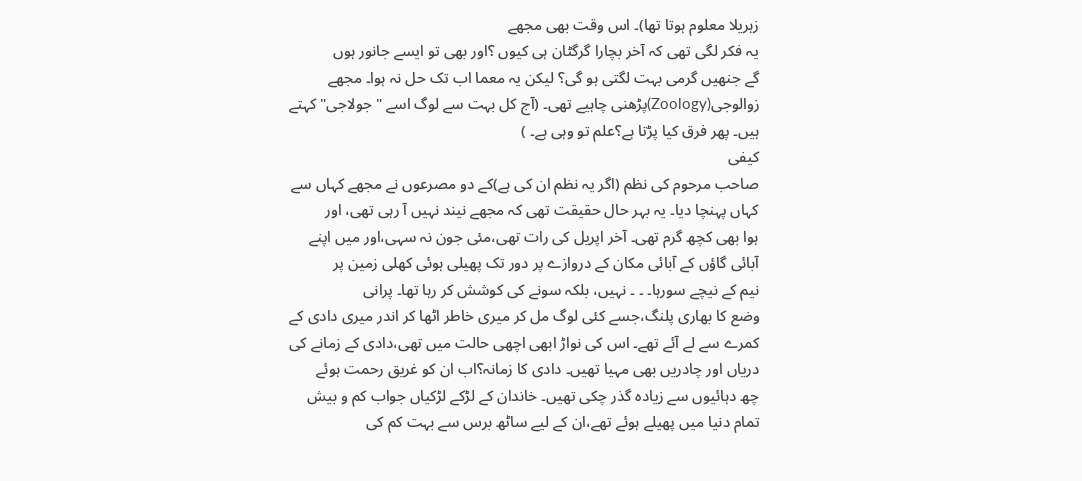زہریلا معلوم ہوتا تھا)۔ اس وقت بھی مجھے
یہ فکر لگی تھی کہ آخر بچارا گرگٹان ہی کیوں ؟اور بھی تو ایسے جانور ہوں
گے جنھیں گرمی بہت لگتی ہو گی؟ لیکن یہ معما اب تک حل نہ ہوا۔ مجھے
زوالوجی(Zoology)پڑھنی چاہیے تھی۔ (آج کل بہت سے لوگ اسے "جولاجی"کہتے
ہیں۔ پھر فرق کیا پڑتا ہے؟علم تو وہی ہے۔ )
کیفی
صاحب مرحوم کی نظم (اگر یہ نظم ان کی ہے)کے دو مصرعوں نے مجھے کہاں سے
کہاں پہنچا دیا۔ یہ بہر حال حقیقت تھی کہ مجھے نیند نہیں آ رہی تھی، اور
ہوا بھی کچھ گرم تھی۔ آخر اپریل کی رات تھی،مئی جون نہ سہی،اور میں اپنے
آبائی گاؤں کے آبائی مکان کے دروازے پر دور تک پھیلی ہوئی کھلی زمین پر
نیم کے نیچے سورہا۔ ۔ ۔ نہیں، بلکہ سونے کی کوشش کر رہا تھا۔ پرانی
وضع کا بھاری پلنگ،جسے کئی لوگ مل کر میری خاطر اٹھا کر اندر میری دادی کے
کمرے سے لے آئے تھے۔ اس کی نواڑ ابھی اچھی حالت میں تھی،دادی کے زمانے کی
دریاں اور چادریں بھی مہیا تھیں۔ دادی کا زمانہ؟اب ان کو غریق رحمت ہوئے
چھ دہائیوں سے زیادہ گذر چکی تھیں۔ خاندان کے لڑکے لڑکیاں جواب کم و بیش
تمام دنیا میں پھیلے ہوئے تھے،ان کے لیے ساٹھ برس سے بہت کم کی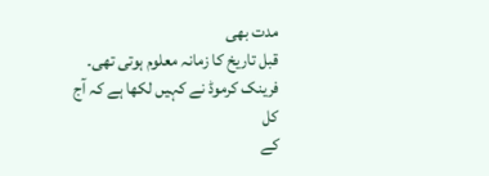مدت بھی
قبل تاریخ کا زمانہ معلوم ہوتی تھی۔ فرینک کرموڈ نے کہیں لکھا ہے کہ آج کل
کے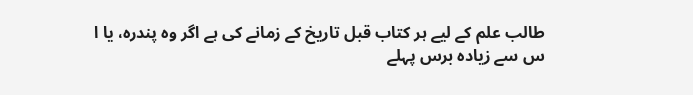طالب علم کے لیے ہر کتاب قبل تاریخ کے زمانے کی ہے اگر وہ پندرہ، یا ا
س سے زیادہ برس پہلے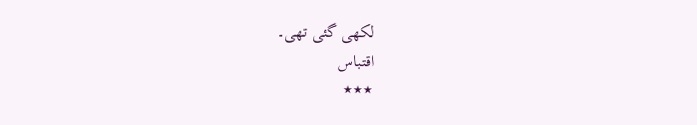لکھی گئی تھی۔
اقتباس
٭٭٭